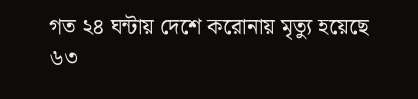গত ২৪ ঘন্টায় দেশে করোনায় মৃত্যু হয়েছে ৬৩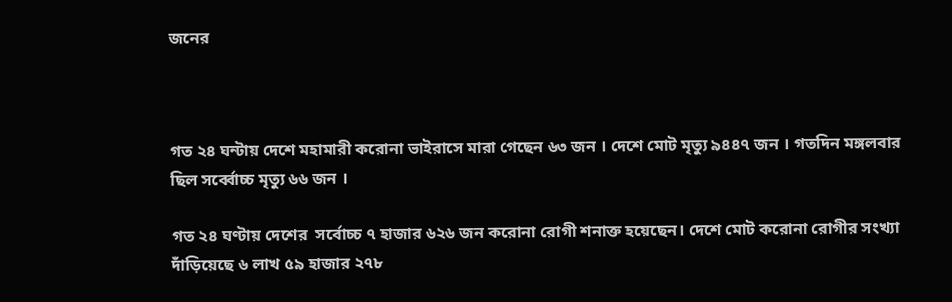জনের



গত ২৪ ঘন্টায় দেশে মহামারী করোনা ভাইরাসে মারা গেছেন ৬৩ জন । দেশে মোট মৃত্যু ৯৪৪৭ জন । গতদিন মঙ্গলবার ছিল সর্ব্বোচ্চ মৃত্যু ৬৬ জন ।

গত ২৪ ঘণ্টায় দেশের  সর্বোচ্চ ৭ হাজার ৬২৬ জন করোনা রোগী শনাক্ত হয়েছেন। দেশে মোট করোনা রোগীর সংখ্যা দাঁড়িয়েছে ৬ লাখ ৫৯ হাজার ২৭৮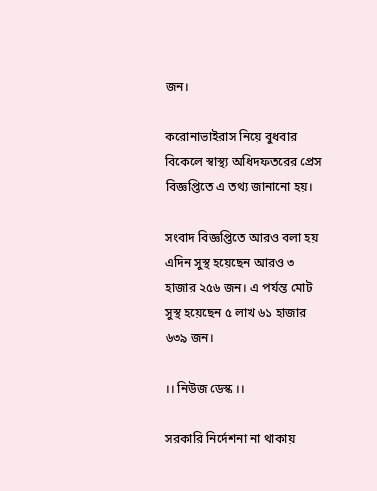জন।

করোনাভাইরাস নিয়ে বুধবার বিকেলে স্বাস্থ্য অধিদফতরের প্রেস বিজ্ঞপ্তিতে এ তথ্য জানানো হয়।

সংবাদ বিজ্ঞপ্তিতে আরও বলা হয় এদিন সুস্থ হয়েছেন আরও ৩ হাজার ২৫৬ জন। এ পর্যন্ত মোট সুস্থ হয়েছেন ৫ লাখ ৬১ হাজার ৬৩৯ জন।

।। নিউজ ডেস্ক ।।

সরকারি নির্দেশনা না থাকায়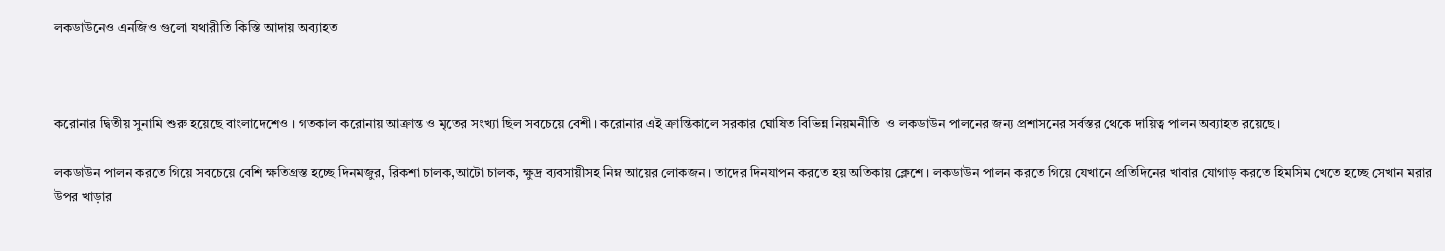লকডাউনেও এনজিও গুলো যথারীতি কিস্তি আদায় অব্যাহত



করোনার দ্বিতীয় সুনামি শুরু হয়েছে বাংলাদেশেও । গতকাল করোনায় আক্রান্ত ও মৃতের সংখ্যা ছিল সবচেয়ে বেশী। করোনার এই ক্রান্তিকালে সরকার ঘোষিত বিভিন্ন নিয়মনীতি  ও লকডাউন পালনের জন্য প্রশাসনের সর্বস্তর থেকে দায়িত্ব পালন অব্যাহত রয়েছে।

লকডাউন পালন করতে গিয়ে সবচেয়ে বেশি ক্ষতিগ্রস্ত হচ্ছে দিনমজুর, রিকশা চালক,আটো চালক, ক্ষুদ্র ব্যবসায়ীসহ নিম্ন আয়ের লোকজন। তাদের দিনযাপন করতে হয় অতিকায় ক্লেশে। লকডাউন পালন করতে গিয়ে যেখানে প্রতিদিনের খাবার যোগাড় করতে হিমসিম খেতে হচ্ছে সেখান মরার উপর খাড়ার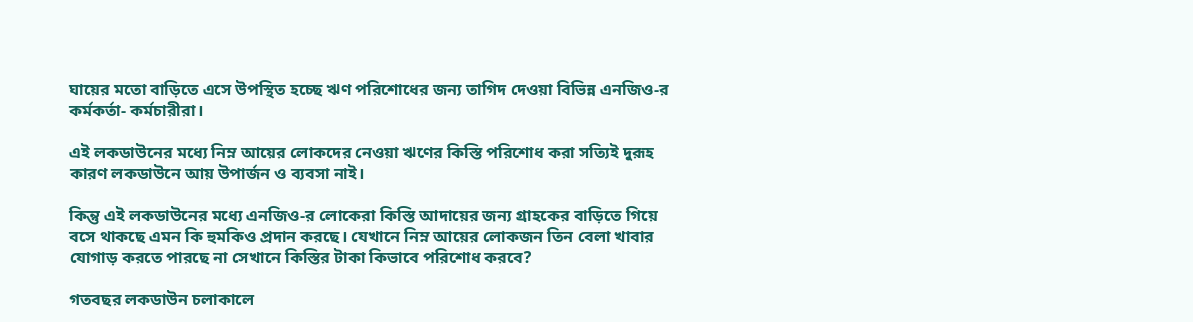ঘায়ের মতো বাড়িতে এসে উপস্থিত হচ্ছে ঋণ পরিশোধের জন্য তাগিদ দেওয়া বিভিন্ন এনজিও-র কর্মকর্তা- কর্মচারীরা।

এই লকডাউনের মধ্যে নিম্ন আয়ের লোকদের নেওয়া ঋণের কিস্তি পরিশোধ করা সত্যিই দুরূহ কারণ লকডাউনে আয় উপার্জন ও ব্যবসা নাই।

কিন্তু এই লকডাউনের মধ্যে এনজিও-র লোকেরা কিস্তি আদায়ের জন্য গ্রাহকের বাড়িতে গিয়ে বসে থাকছে এমন কি হুমকিও প্রদান করছে। যেখানে নিম্ন আয়ের লোকজন তিন বেলা খাবার যোগাড় করতে পারছে না সেখানে কিস্তির টাকা কিভাবে পরিশোধ করবে?

গতবছর লকডাউন চলাকালে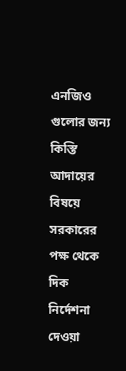এনজিও গুলোর জন্য কিস্তি আদায়ের বিষয়ে সরকারের পক্ষ থেকে দিক নির্দেশনা দেওয়া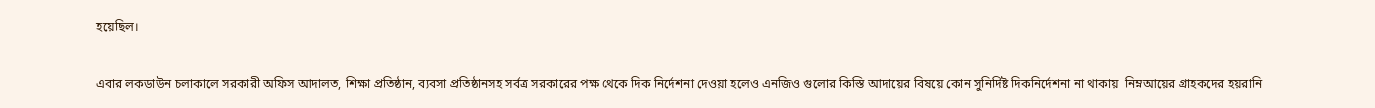হয়েছিল।

এবার লকডাউন চলাকালে সরকারী অফিস আদালত, শিক্ষা প্রতিষ্ঠান, ব্যবসা প্রতিষ্ঠানসহ সর্বত্র সরকারের পক্ষ থেকে দিক নির্দেশনা দেওয়া হলেও এনজিও গুলোর কিস্তি আদায়ের বিষয়ে কোন সুনির্দিষ্ট দিকনির্দেশনা না থাকায়  নিম্নআয়ের গ্রাহকদের হয়রানি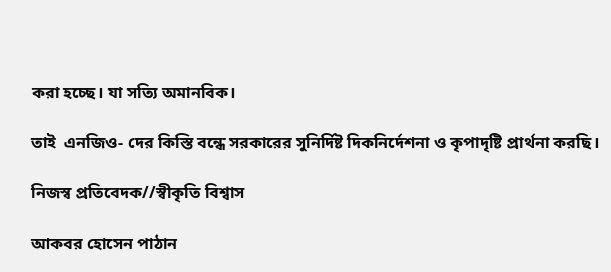করা হচ্ছে। যা সত্যি অমানবিক।

তাই  এনজিও- দের কিস্তি বন্ধে সরকারের সুনির্দিষ্ট দিকনির্দেশনা ও কৃপাদৃষ্টি প্রার্থনা করছি।

নিজস্ব প্রতিবেদক//স্বীকৃতি বিশ্বাস

আকবর হোসেন পাঠান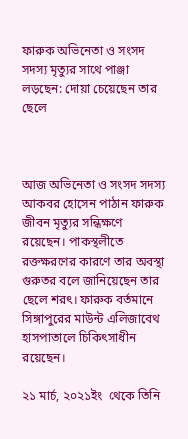ফারুক অভিনেতা ও সংসদ সদস্য মৃত্যুর সাথে পাঞ্জা লড়ছেন: দোয়া চেয়েছেন তার ছেলে



আজ অভিনেতা ও সংসদ সদস্য আকবর হোসেন পাঠান ফারুক জীবন মৃত্যুর সন্ধিক্ষণে রয়েছেন। পাকস্থলীতে রক্তক্ষরণের কারণে তার অবস্থা  গুরুতর বলে জানিয়েছেন তার ছেলে শরৎ। ফারুক বর্তমানে সিঙ্গাপুরের মাউন্ট এলিজাবেথ হাসপাতালে চিকিৎসাধীন রয়েছেন।

২১ মার্চ, ২০২১ইং  থেকে তিনি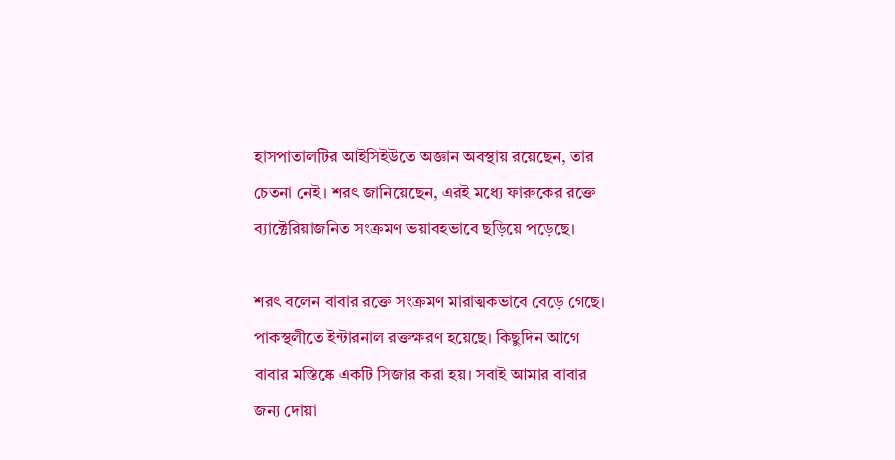হাসপাতালটির আইসিইউতে অজ্ঞান অবস্থায় রয়েছেন, তার চেতনা নেই। শরৎ জানিয়েছেন, এরই মধ্যে ফারুকের রক্তে ব্যাক্টেরিয়াজনিত সংক্রমণ ভয়াবহভাবে ছড়িয়ে পড়েছে।

শরৎ বলেন বাবার রক্তে সংক্রমণ মারাত্মকভাবে বেড়ে গেছে। পাকস্থলীতে ইন্টারনাল রক্তক্ষরণ হয়েছে। কিছুদিন আগে বাবার মস্তিষ্কে একটি সিজার করা হয়। সবাই আমার বাবার জন্য দোয়া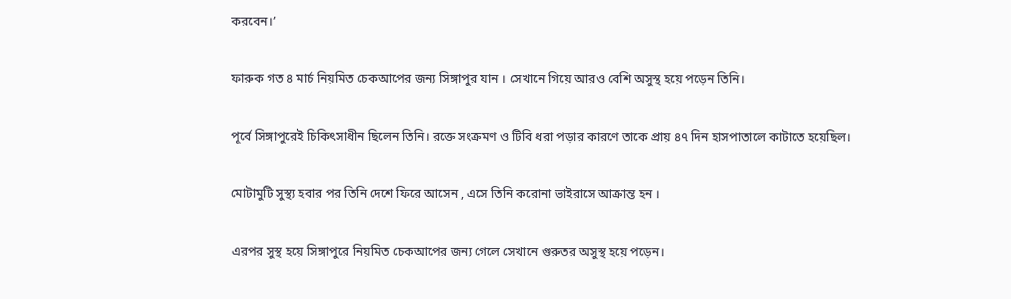করবেন।’

ফারুক গত ৪ মার্চ নিয়মিত চেকআপের জন্য সিঙ্গাপুর যান । সেখানে গিয়ে আরও বেশি অসুস্থ হয়ে পড়েন তিনি।

পূর্বে সিঙ্গাপুরেই চিকিৎসাধীন ছিলেন তিনি। রক্তে সংক্রমণ ও টিবি ধরা পড়ার কারণে তাকে প্রায় ৪৭ দিন হাসপাতালে কাটাতে হয়েছিল।

মোটামুটি সুস্থ্য হবার পর তিনি দেশে ফিরে আসেন , এসে তিনি করোনা ভাইরাসে আক্রান্ত হন ।

এরপর সুস্থ হয়ে সিঙ্গাপুরে নিয়মিত চেকআপের জন্য গেলে সেখানে গুরুতর অসুস্থ হয়ে পড়েন।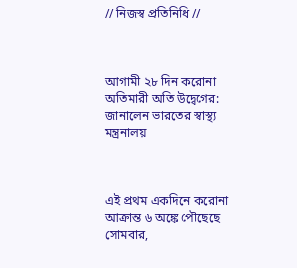// নিজস্ব প্রতিনিধি //



আগামী ২৮ দিন করোনা অতিমারী অতি উদ্বেগের: জানালেন ভারতের স্বাস্থ্য মন্ত্রনালয়



এই প্রথম একদিনে করোনা আক্রান্ত ৬ অঙ্কে পৌছেছে সোমবার,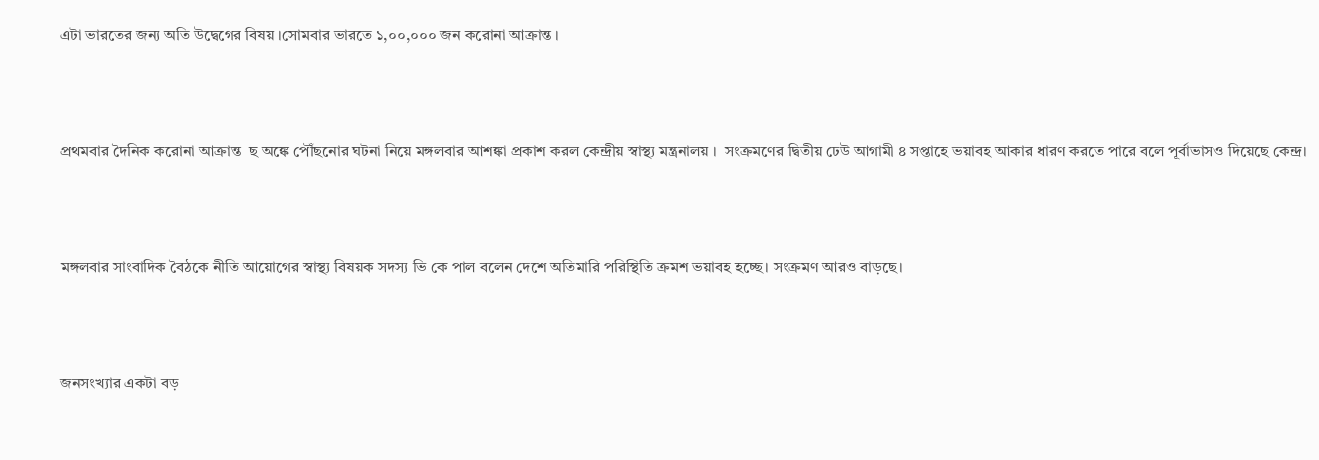এটা ভারতের জন্য অতি উদ্বেগের বিষয় ।সোমবার ভারতে ১,০০,০০০ জন করোনা আক্রান্ত ।



প্রথমবার দৈনিক করোনা আক্রান্ত  ছ অঙ্কে পৌঁছনোর ঘটনা নিয়ে মঙ্গলবার আশঙ্কা প্রকাশ করল কেন্দ্রীয় স্বাস্থ্য মন্ত্রনালয় ।  সংক্রমণের দ্বিতীয় ঢেউ আগামী ৪ সপ্তাহে ভয়াবহ আকার ধারণ করতে পারে বলে পূর্বাভাসও দিয়েছে কেন্দ্র।



মঙ্গলবার সাংবাদিক বৈঠকে নীতি আয়োগের স্বাস্থ্য বিষয়ক সদস্য ভি কে পাল বলেন দেশে অতিমারি পরিস্থিতি ক্রমশ ভয়াবহ হচ্ছে। সংক্রমণ আরও বাড়ছে।



জনসংখ্যার একটা বড়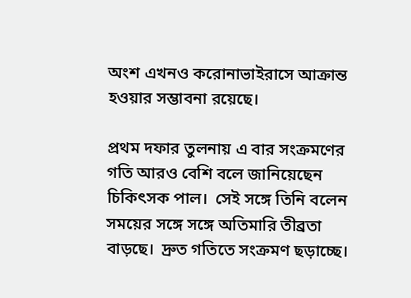অংশ এখনও করোনাভাইরাসে আক্রান্ত হওয়ার সম্ভাবনা রয়েছে।

প্রথম দফার তুলনায় এ বার সংক্রমণের গতি আরও বেশি বলে জানিয়েছেন চিকিৎসক পাল।  সেই সঙ্গে তিনি বলেন সময়ের সঙ্গে সঙ্গে অতিমারি তীব্রতা বাড়ছে।  দ্রুত গতিতে সংক্রমণ ছড়াচ্ছে।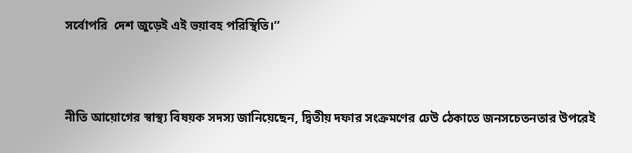সর্বোপরি  দেশ জুড়েই এই ভয়াবহ পরিস্থিতি।’’



নীতি আয়োগের স্বাস্থ্য বিষয়ক সদস্য জানিয়েছেন, দ্বিতীয় দফার সংক্রমণের ঢেউ ঠেকাতে জনসচেতনতার উপরেই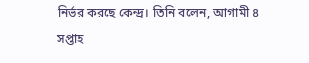নির্ভর করছে কেন্দ্র। তিনি বলেন, আগামী ৪ সপ্তাহ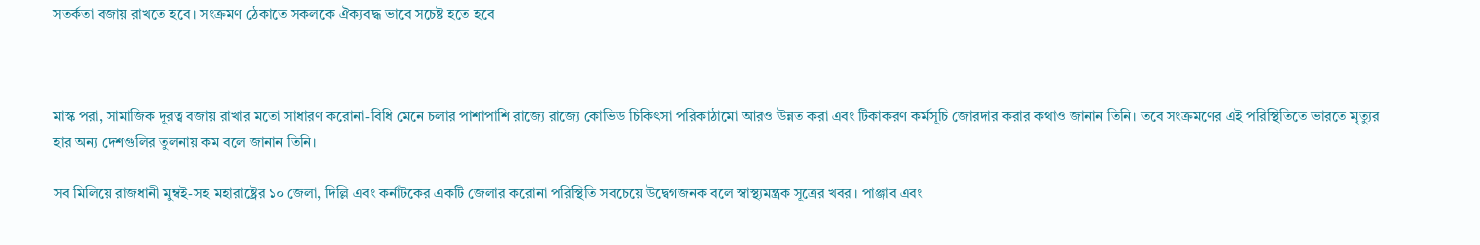সতর্কতা বজায় রাখতে হবে। সংক্রমণ ঠেকাতে সকলকে ঐক্যবদ্ধ ভাবে সচেষ্ট হতে হবে



মাস্ক পরা, সামাজিক দূরত্ব বজায় রাখার মতো সাধারণ করোনা-বিধি মেনে চলার পাশাপাশি রাজ্যে রাজ্যে কোভিড চিকিৎসা পরিকাঠামো আরও উন্নত করা এবং টিকাকরণ কর্মসূচি জোরদার করার কথাও জানান তিনি। তবে সংক্রমণের এই পরিস্থিতিতে ভারতে মৃত্যুর হার অন্য দেশগুলির তুলনায় কম বলে জানান তিনি।

সব মিলিয়ে রাজধানী মুম্বই-সহ মহারাষ্ট্রের ১০ জেলা, দিল্লি এবং কর্নাটকের একটি জেলার করোনা পরিস্থিতি সবচেয়ে উদ্বেগজনক বলে স্বাস্থ্যমন্ত্রক সূত্রের খবর। পাঞ্জাব এবং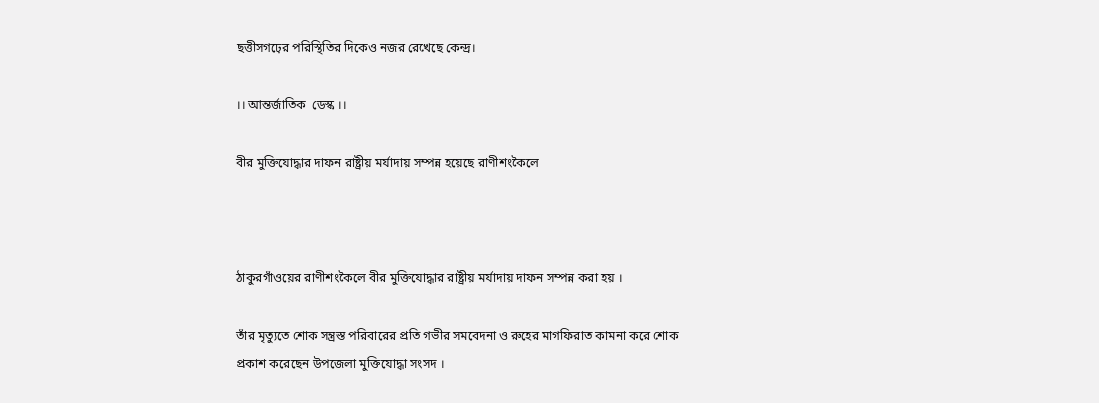ছত্তীসগঢ়ের পরিস্থিতির দিকেও নজর রেখেছে কেন্দ্র।

।। আন্তর্জাতিক  ডেস্ক ।।

বীর মুক্তিযোদ্ধার দাফন রাষ্ট্রীয় মর্যাদায় সম্পন্ন হয়েছে রাণীশংকৈলে



ঠাকুরগাঁওয়ের রাণীশংকৈলে বীর মুক্তিযোদ্ধার রাষ্ট্রীয় মর্যাদায় দাফন সম্পন্ন করা হয় ।

তাঁর মৃত্যুতে শোক সন্ত্রস্ত পরিবারের প্রতি গভীর সমবেদনা ও রুহের মাগফিরাত কামনা করে শোক প্রকাশ করেছেন উপজেলা মুক্তিযোদ্ধা সংসদ ।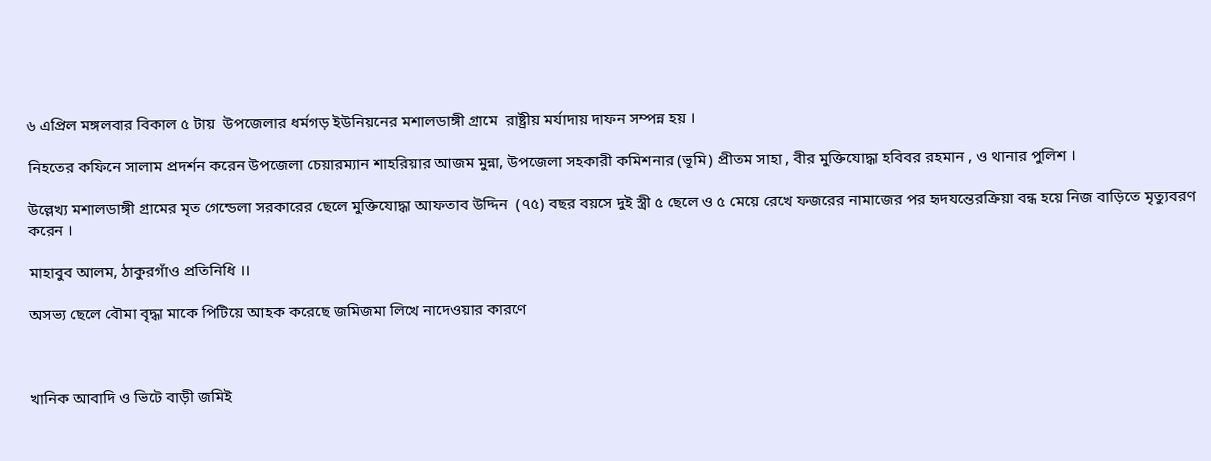৬ এপ্রিল মঙ্গলবার বিকাল ৫ টায়  উপজেলার ধর্মগড় ইউনিয়নের মশালডাঙ্গী গ্রামে  রাষ্ট্রীয় মর্যাদায় দাফন সম্পন্ন হয় ।

নিহতের কফিনে সালাম প্রদর্শন করেন উপজেলা চেয়ারম্যান শাহরিয়ার আজম মুন্না, উপজেলা সহকারী কমিশনার (ভূমি) প্রীতম সাহা , বীর মুক্তিযোদ্ধা হবিবর রহমান , ও থানার পুলিশ ।

উল্লেখ্য মশালডাঙ্গী গ্রামের মৃত গেন্ডেলা সরকারের ছেলে মুক্তিযোদ্ধা আফতাব উদ্দিন  (৭৫) বছর বয়সে দুই স্ত্রী ৫ ছেলে ও ৫ মেয়ে রেখে ফজরের নামাজের পর হৃদযন্তেরক্রিয়া বন্ধ হয়ে নিজ বাড়িতে মৃত্যুবরণ করেন ।

মাহাবুব আলম, ঠাকুরগাঁও প্রতিনিধি ।।

অসভ্য ছেলে বৌমা বৃদ্ধা মাকে পিটিয়ে আহক করেছে জমিজমা লিখে নাদেওয়ার কারণে



খানিক আবাদি ও ভিটে বাড়ী জমিই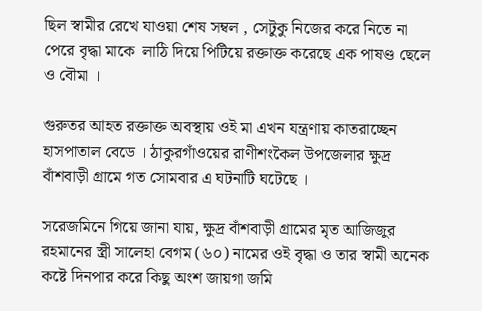ছিল স্বামীর রেখে যাওয়া শেষ সম্বল , সেটুকু নিজের করে নিতে না পেরে বৃদ্ধা মাকে  লাঠি দিয়ে পিটিয়ে রক্তাক্ত করেছে এক পাষণ্ড ছেলে ও বৌমা ।

গুরুতর আহত রক্তাক্ত অবস্থায় ওই মা এখন যন্ত্রণায় কাতরাচ্ছেন হাসপাতাল বেডে । ঠাকুরগাঁওয়ের রাণীশংকৈল উপজেলার ক্ষুদ্র বাঁশবাড়ী গ্রামে গত সোমবার এ ঘটনাটি ঘটেছে ।

সরেজমিনে গিয়ে জানা যায়, ক্ষুদ্র বাঁশবাড়ী গ্রামের মৃত আজিজুর রহমানের স্ত্রী সালেহা বেগম (৬০) নামের ওই বৃদ্ধা ও তার স্বামী অনেক কষ্টে দিনপার করে কিছু অংশ জায়গা জমি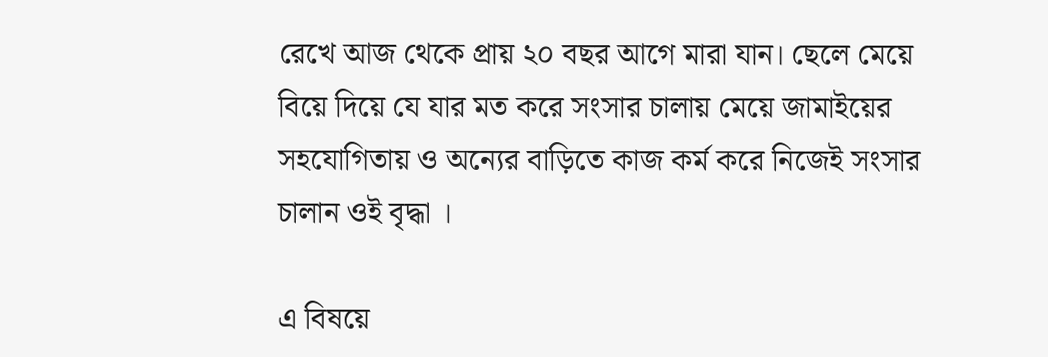রেখে আজ থেকে প্রায় ২০ বছর আগে মারা যান। ছেলে মেয়ে বিয়ে দিয়ে যে যার মত করে সংসার চালায় মেয়ে জামাইয়ের সহযোগিতায় ও অন্যের বাড়িতে কাজ কর্ম করে নিজেই সংসার চালান ওই বৃদ্ধা ।

এ বিষয়ে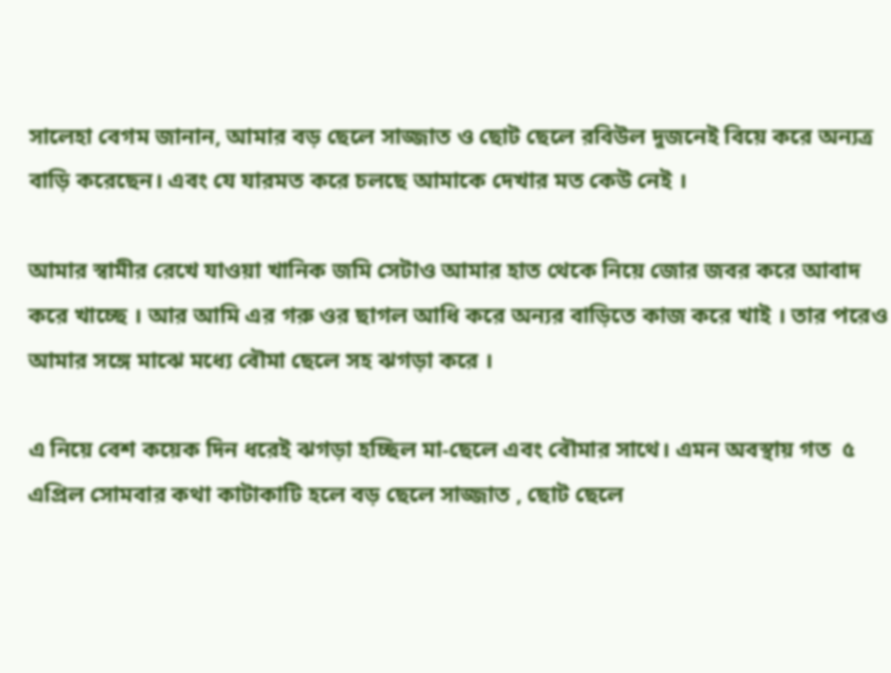সালেহা বেগম জানান, আমার বড় ছেলে সাজ্জাত ও ছোট ছেলে রবিউল দুজনেই বিয়ে করে অন্যত্র বাড়ি করেছেন। এবং যে যারমত করে চলছে আমাকে দেখার মত কেউ নেই ।

আমার স্বামীর রেখে যাওয়া খানিক জমি সেটাও আমার হাত থেকে নিয়ে জোর জবর করে আবাদ করে খাচ্ছে । আর আমি এর গরু ওর ছাগল আধি করে অন্যর বাড়িতে কাজ করে খাই । তার পরেও আমার সঙ্গে মাঝে মধ্যে বৌমা ছেলে সহ ঝগড়া করে ।

এ নিয়ে বেশ কয়েক দিন ধরেই ঝগড়া হচ্ছিল মা-ছেলে এবং বৌমার সাথে। এমন অবস্থায় গত  ৫ এপ্রিল সোমবার কথা কাটাকাটি হলে বড় ছেলে সাজ্জাত , ছোট ছেলে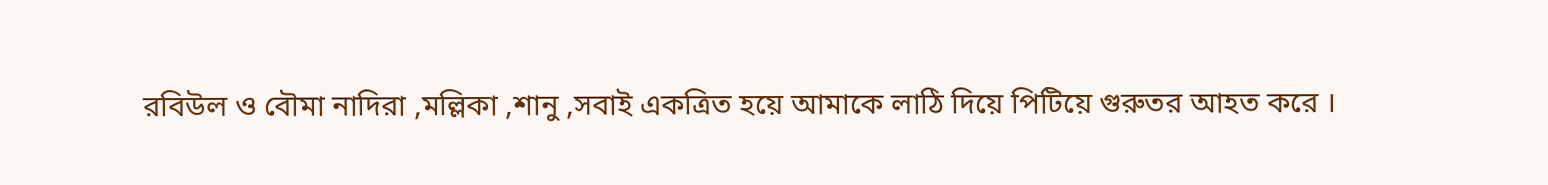রবিউল ও বৌমা নাদিরা ,মল্লিকা ,শানু ,সবাই একত্রিত হয়ে আমাকে লাঠি দিয়ে পিটিয়ে গুরুতর আহত করে ।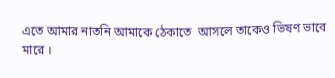এতে আমার নাতনি আমাকে ঠেকাতে  আসলে তাকেও ভিষণ ভাবে মারে ।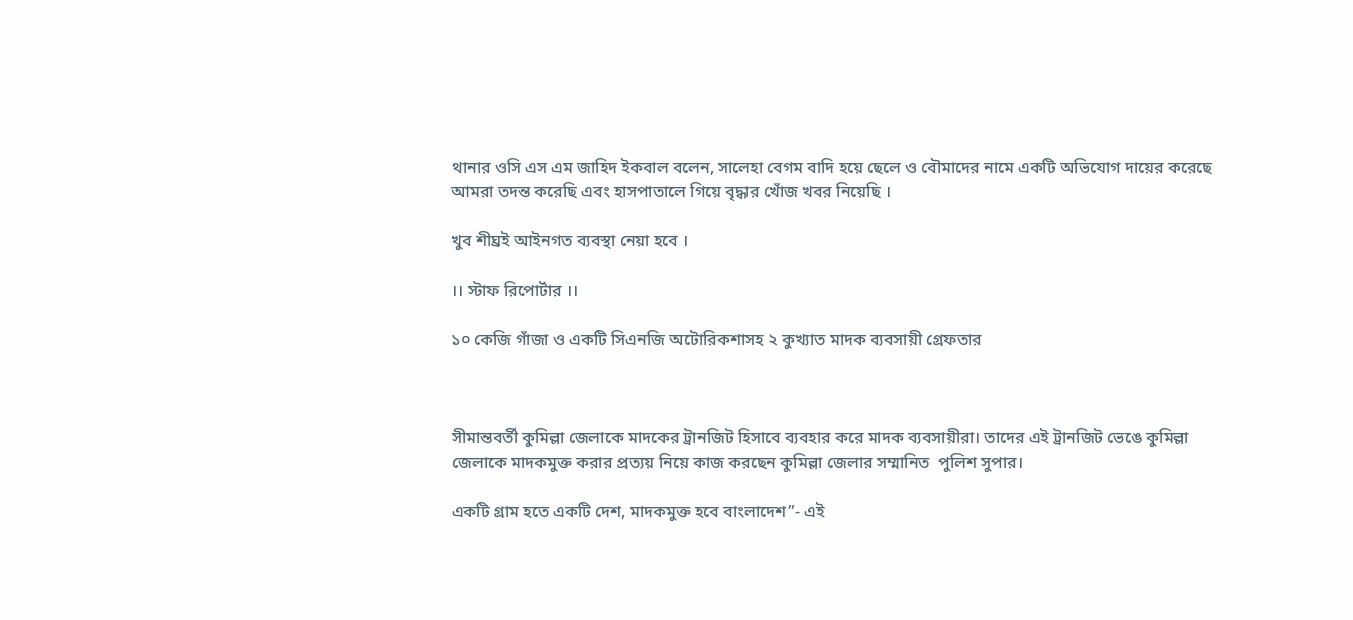থানার ওসি এস এম জাহিদ ইকবাল বলেন, সালেহা বেগম বাদি হয়ে ছেলে ও বৌমাদের নামে একটি অভিযোগ দায়ের করেছে আমরা তদন্ত করেছি এবং হাসপাতালে গিয়ে বৃদ্ধার খোঁজ খবর নিয়েছি ।

খুব শীঘ্রই আইনগত ব্যবস্থা নেয়া হবে ।

।। স্টাফ রিপোর্টার ।।

১০ কেজি গাঁজা ও একটি সিএনজি অটোরিকশাসহ ২ কুখ্যাত মাদক ব্যবসায়ী গ্রেফতার



সীমান্তবর্তী কুমিল্লা জেলাকে মাদকের ট্রানজিট হিসাবে ব্যবহার করে মাদক ব্যবসায়ীরা। তাদের এই ট্রানজিট ভেঙে কুমিল্লা জেলাকে মাদকমুক্ত করার প্রত্যয় নিয়ে কাজ করছেন কুমিল্লা জেলার সম্মানিত  পুলিশ সুপার।

একটি গ্রাম হতে একটি দেশ, মাদকমুক্ত হবে বাংলাদেশ”- এই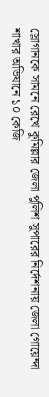স্লোগানকে সামনে রেখে কুমিল্লার জেলা পুলিশ সুপারের নির্দেশনায় জেলা গোয়েন্দা শাখার অভিযানে ১০ কেজি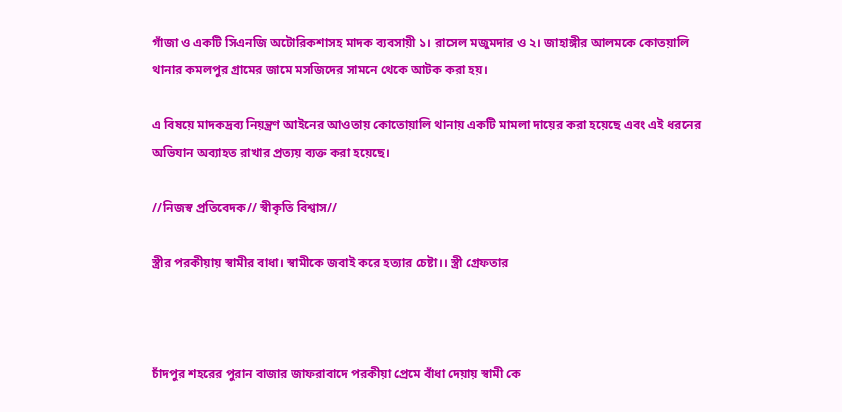গাঁজা ও একটি সিএনজি অটোরিকশাসহ মাদক ব্যবসায়ী ১। রাসেল মজুমদার ও ২। জাহাঙ্গীর আলমকে কোতয়ালি থানার কমলপুর গ্রামের জামে মসজিদের সামনে থেকে আটক করা হয়।

এ বিষয়ে মাদকদ্রব্য নিয়ন্ত্রণ আইনের আওতায় কোতোয়ালি থানায় একটি মামলা দায়ের করা হয়েছে এবং এই ধরনের অভিযান অব্যাহত রাখার প্রত্যয় ব্যক্ত করা হয়েছে।

//নিজস্ব প্রতিবেদক// স্বীকৃতি বিশ্বাস//

স্ত্রীর পরকীয়ায় স্বামীর বাধা। স্বামীকে জবাই করে হত্যার চেষ্টা।। স্ত্রী গ্রেফতার



চাঁদপুর শহরের পুরান বাজার জাফরাবাদে পরকীয়া প্রেমে বাঁধা দেয়ায় স্বামী কে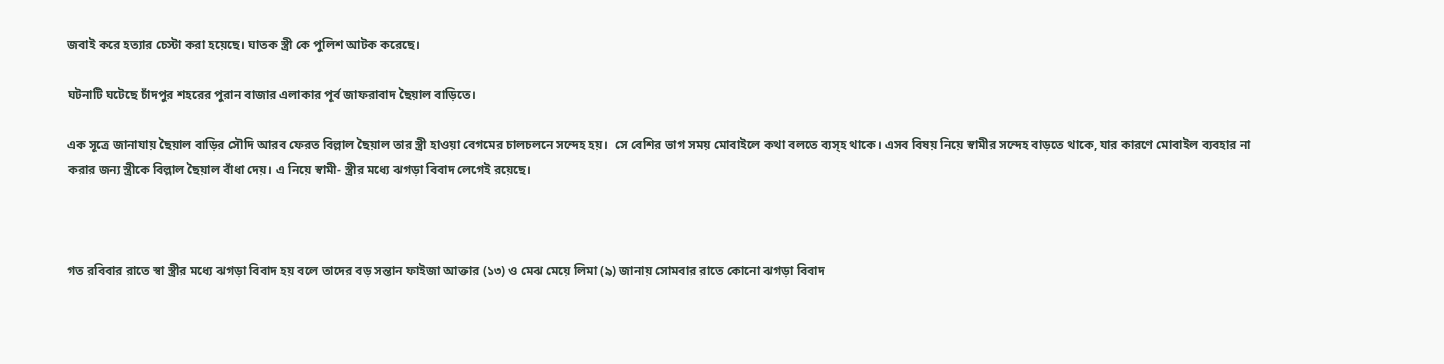জবাই করে হত্যার চেস্টা করা হয়েছে। ঘাতক স্ত্রী কে পুলিশ আটক করেছে।

ঘটনাটি ঘটেছে চাঁদপুর শহরের পুরান বাজার এলাকার পূর্ব জাফরাবাদ ছৈয়াল বাড়িতে।

এক সূত্রে জানাযায় ছৈয়াল বাড়ির সৌদি আরব ফেরত বিল্লাল ছৈয়াল তার স্ত্রী হাওয়া বেগমের চালচলনে সন্দেহ হয়।  সে বেশির ভাগ সময় মোবাইলে কথা বলতে ব্যস্হ থাকে। এসব বিষয় নিয়ে স্বামীর সন্দেহ বাড়তে থাকে, যার কারণে মোবাইল ব্যবহার না করার জন্য স্ত্রীকে বিল্লাল ছৈয়াল বাঁধা দেয়। এ নিয়ে স্বামী- স্ত্রীর মধ্যে ঝগড়া বিবাদ লেগেই রয়েছে।



গত রবিবার রাতে স্বা স্ত্রীর মধ্যে ঝগড়া বিবাদ হয় বলে তাদের বড় সন্তান ফাইজা আক্তার (১৩) ও মেঝ মেয়ে লিমা (৯) জানায় সোমবার রাতে কোনো ঝগড়া বিবাদ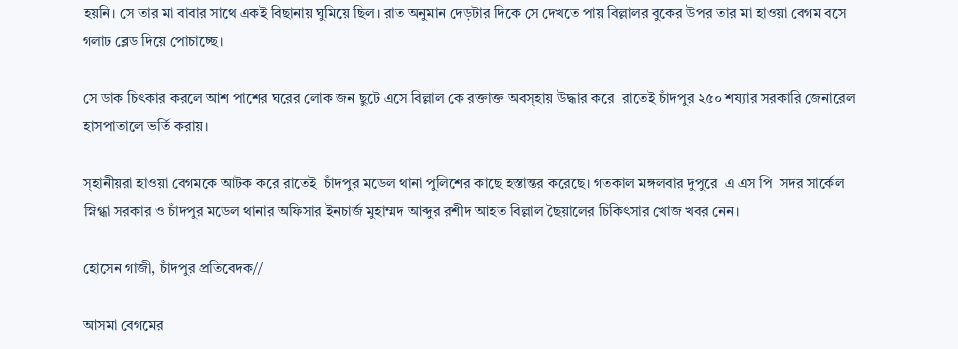হয়নি। সে তার মা বাবার সাথে একই বিছানায় ঘুমিয়ে ছিল। রাত অনুমান দেড়টার দিকে সে দেখতে পায় বিল্লালর বুকের উপর তার মা হাওয়া বেগম বসে গলাঢ ব্লেড দিয়ে পোচাচ্ছে।

সে ডাক চিৎকার করলে আশ পাশের ঘরের লোক জন ছুটে এসে বিল্লাল কে রক্তাক্ত অবস্হায় উদ্ধার করে  রাতেই চাঁদপুর ২৫০ শয্যার সরকারি জেনারেল হাসপাতালে ভর্তি করায়।

স্হানীয়রা হাওয়া বেগমকে আটক করে রাতেই  চাঁদপুর মডেল থানা পুলিশের কাছে হস্তান্তর করেছে। গতকাল মঙ্গলবার দুপুরে  এ এস পি  সদর সার্কেল স্নিগ্ধা সরকার ও চাঁদপুর মডেল থানার অফিসার ইনচার্জ মুহাম্মদ আব্দুর রশীদ আহত বিল্লাল ছৈয়ালের চিকিৎসার খোজ খবর নেন।

হোসেন গাজী, চাঁদপুর প্রতিবেদক//

আসমা বেগমের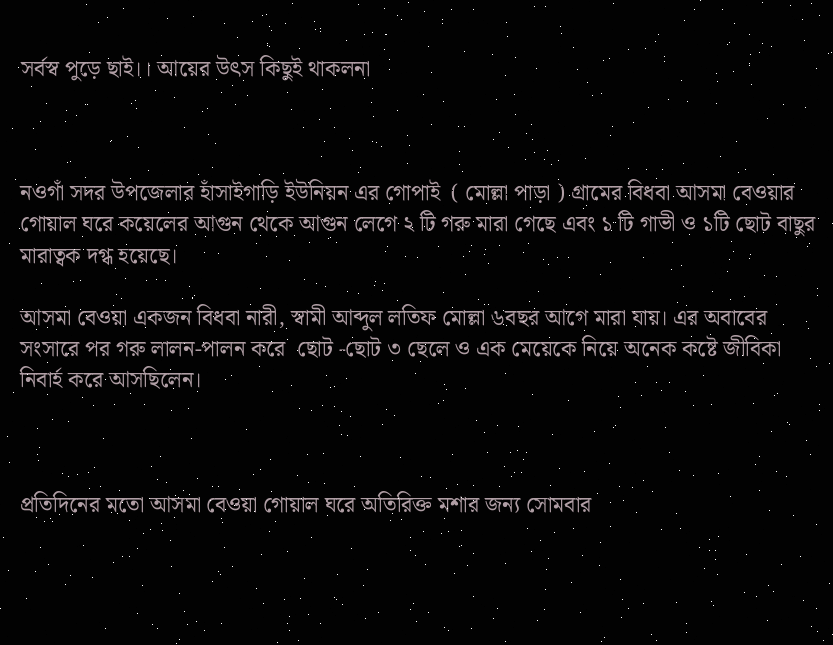সর্বস্ব পুড়ে ছাই।। আয়ের উৎস কিছুই থাকলনা



নওগাঁ সদর উপজেলার হাঁসাইগাড়ি ইউনিয়ন এর গোপাই  ( মোল্লা পাড়া ) গ্রামের বিধবা আসমা বেওয়ার গোয়াল ঘরে কয়েলের আগুন থেকে আগুন লেগে ২ টি গরু মারা গেছে এবং ১ টি গাভী ও ১টি ছোট বাছুর মারাত্বক দগ্ধ হয়েছে।

আসমা বেওয়া একজন বিধবা নারী, স্বামী আব্দুল লতিফ মোল্লা ৬বছর আগে মারা যায়। এর অবাবের সংসারে পর গরু লালন-পালন করে  ছোট -ছোট ৩ ছেলে ও এক মেয়েকে নিয়ে অনেক কষ্টে জীবিকা নিবার্হ করে আসছিলেন।



প্রতিদিনের মতো আসমা বেওয়া গোয়াল ঘরে অতিরিক্ত মশার জন্য সোমবার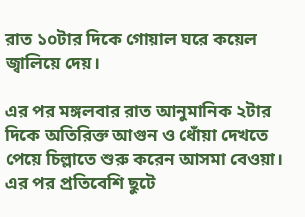রাত ১০টার দিকে গোয়াল ঘরে কয়েল জ্বালিয়ে দেয়।

এর পর মঙ্গলবার রাত আনুমানিক ২টার দিকে অতিরিক্ত আগুন ও ধোঁয়া দেখতে পেয়ে চিল্লাতে শুরু করেন আসমা বেওয়া। এর পর প্রতিবেশি ছুটে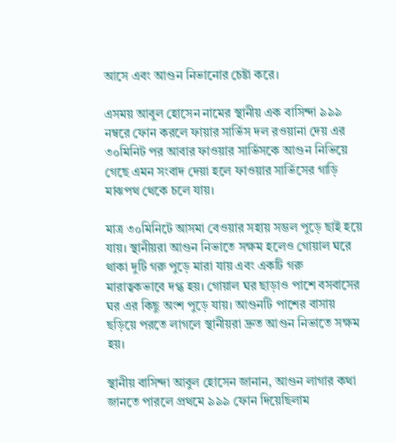আসে এবং আগুন নিভানোর চেষ্টা করে।

এসময় আবুল হোসেন নামের স্থানীয় এক বাসিন্দা ৯৯৯ নম্বরে ফোন করলে ফায়ার সার্ভিস দল রওয়ানা দেয় এর ৩০মিনিট পর আবার ফাওয়ার সার্ভিসকে আগুন নিভিয়ে গেছে এমন সংবাদ দেয়া হলে ফাওয়ার সার্ভিসের গাড়ি মাঝপথ থেকে চলে যায়।

মাত্র ৩০মিনিটে আসমা বেওয়ার সহায় সম্ভল পুড়ে ছাই হয়ে যায়। স্থানীয়রা আগুন নিভাতে সক্ষম হলেও গোয়াল ঘরে থাকা দুটি গরু পুড়ে মারা যায় এবং একটি গরু মারাত্বকভাবে দগ্ধ হয়। গোয়াল ঘর ছাড়াও পাশে বসবাসের ঘর এর কিছু অংশ পুড়ে যায়। আগুনটি পাশের বাসায় ছড়িয়ে পরতে লাগলে স্থানীয়রা দ্রুত আগুন নিভাতে সক্ষম হয়।

স্থানীয় বাসিন্দা আবুল হোসেন জানান, আগুন লাগার কথা জানতে পারলে প্রথমে ৯৯৯ ফোন দিয়েছিলাম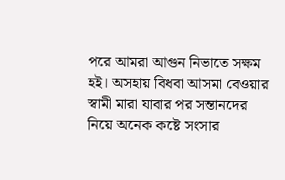পরে আমরা আগুন নিভাতে সক্ষম হই। অসহায় বিধবা আসমা বেওয়ার স্বামী মারা যাবার পর সন্তানদের নিয়ে অনেক কষ্টে সংসার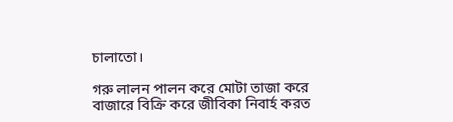চালাতো।

গরু লালন পালন করে মোটা তাজা করে বাজারে বিক্রি করে জীবিকা নিবার্হ করত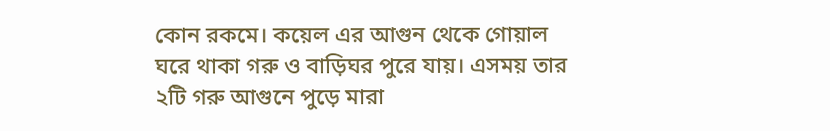কোন রকমে। কয়েল এর আগুন থেকে গোয়াল ঘরে থাকা গরু ও বাড়িঘর পুরে যায়। এসময় তার ২টি গরু আগুনে পুড়ে মারা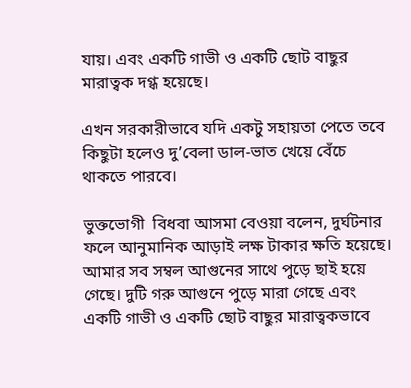যায়। এবং একটি গাভী ও একটি ছোট বাছুর মারাত্বক দগ্ধ হয়েছে।

এখন সরকারীভাবে যদি একটু সহায়তা পেতে তবে কিছুটা হলেও দু’বেলা ডাল-ভাত খেয়ে বেঁচে থাকতে পারবে।

ভুক্তভোগী  বিধবা আসমা বেওয়া বলেন, দুর্ঘটনার ফলে আনুমানিক আড়াই লক্ষ টাকার ক্ষতি হয়েছে। আমার সব সম্বল আগুনের সাথে পুড়ে ছাই হয়ে গেছে। দুটি গরু আগুনে পুড়ে মারা গেছে এবং একটি গাভী ও একটি ছোট বাছুর মারাত্বকভাবে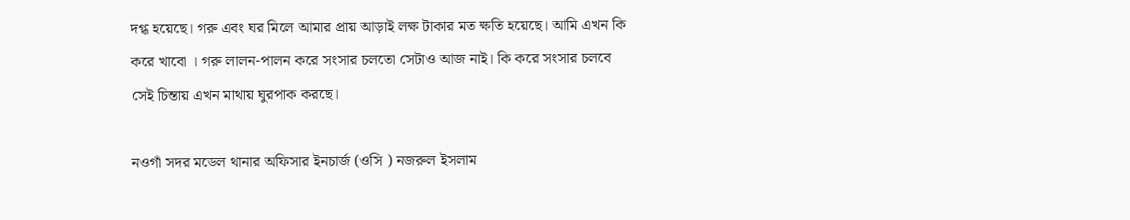দগ্ধ হয়েছে। গরু এবং ঘর মিলে আমার প্রায় আড়াই লক্ষ টাকার মত ক্ষতি হয়েছে। আমি এখন কি করে খাবো । গরু লালন-পালন করে সংসার চলতো সেটাও আজ নাই। কি করে সংসার চলবে সেই চিন্তায় এখন মাথায় ঘুরপাক করছে।

নওগাঁ সদর মডেল থানার অফিসার ইনচার্জ (ওসি ) নজরুল ইসলাম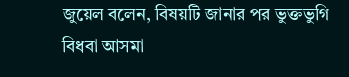জুয়েল বলেন, বিষয়টি জানার পর ভুক্তভুগি বিধবা আসমা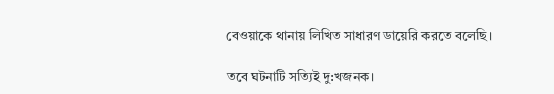বেওয়াকে থানায় লিখিত সাধারণ ডায়েরি করতে বলেছি।

তবে ঘটনাটি সত্যিই দু:খজনক।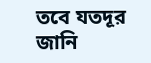তবে যতদূর জানি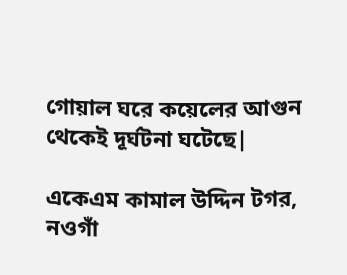গোয়াল ঘরে কয়েলের আগুন থেকেই দূর্ঘটনা ঘটেছে|

একেএম কামাল উদ্দিন টগর, নওগাঁ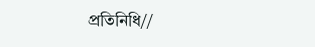প্রতিনিধি//